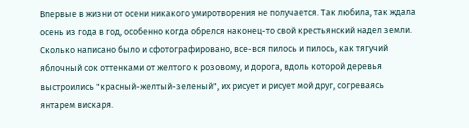Впервые в жизни от осени никакого умиротворения не получается. Так любила, так ждала осень из года в год, особенно когда обрелся наконец-то свой крестьянский надел земли. Сколько написано было и сфотографировано, все-вся пилось и пилось, как тягучий яблочный сок оттенками от желтого к розовому, и дорога, вдоль которой деревья выстроились "красный-желтый-зеленый", их рисует и рисует мой друг, согреваясь янтарем вискаря.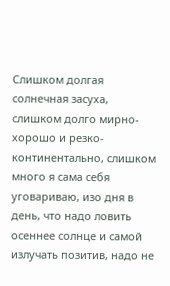Слишком долгая солнечная засуха, слишком долго мирно-хорошо и резко-континентально, слишком много я сама себя уговариваю, изо дня в день, что надо ловить осеннее солнце и самой излучать позитив, надо не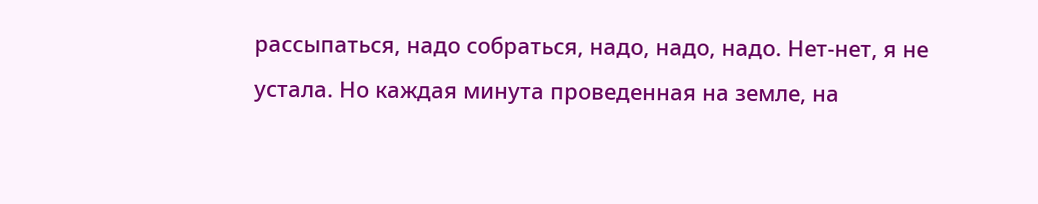рассыпаться, надо собраться, надо, надо, надо. Нет-нет, я не устала. Но каждая минута проведенная на земле, на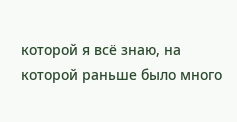которой я всё знаю, на которой раньше было много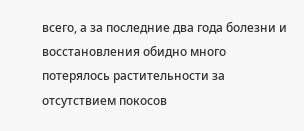всего, а за последние два года болезни и восстановления обидно много потерялось растительности за отсутствием покосов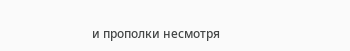и прополки несмотря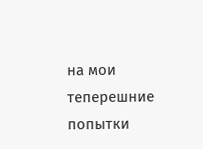на мои теперешние попытки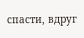спасти, вдруг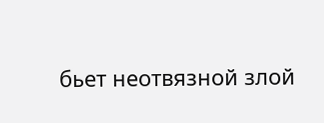бьет неотвязной злой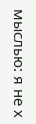мыслью: я не х